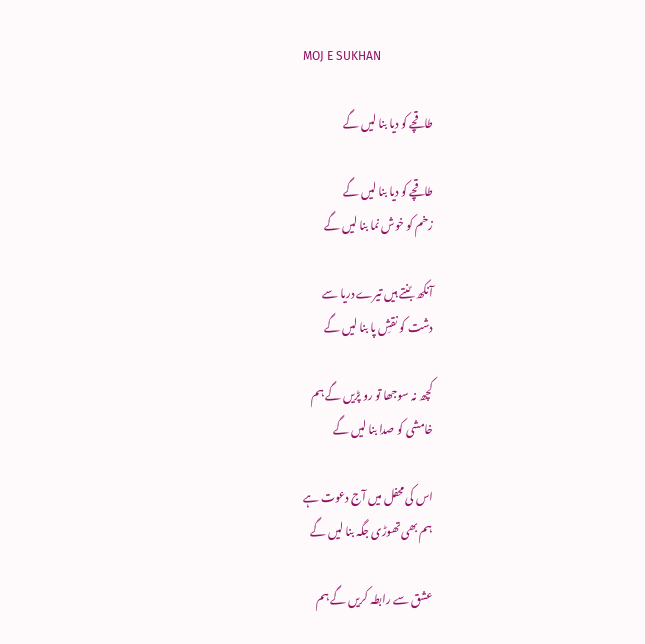MOJ E SUKHAN

طاقچے کو دیا بنا لیں گے

طاقچے کو دیا بنا لیں گے
زخم کو خوش نما بنا لیں گے

آنکھ بٌنتے ہیں تیرے دریا سے
دشت کو نقشِ پا بنا لیں گے

کچھ نہ سوجھا تو رو پڑیں گے ہم
خامشی کو صدا بنا لیں گے

اس کی محفل میں آج دعوت ہے
ہم بھی تھوڑی جگہ بنا لیں گے

عشق سے رابطہ کریں گے ہم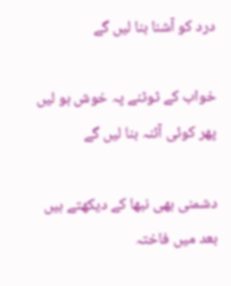درد کو آشنا بنا لیں گے

خواب کے ٹوٹنے پہ خوش ہو لیں
پھر کوئی آئنہ بنا لیں گے

دشمنی بھی نبھا کے دیکھتے ہیں
بعد میں فاختہ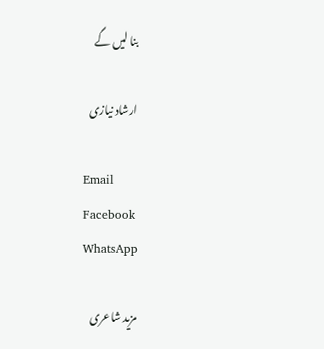بنا لیں گے

ارشاد نیازی

Email
Facebook
WhatsApp

مزید شاعری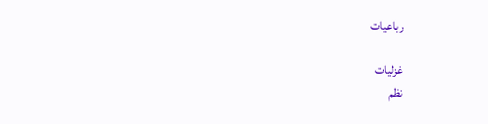رباعیات

غزلیات
نظم